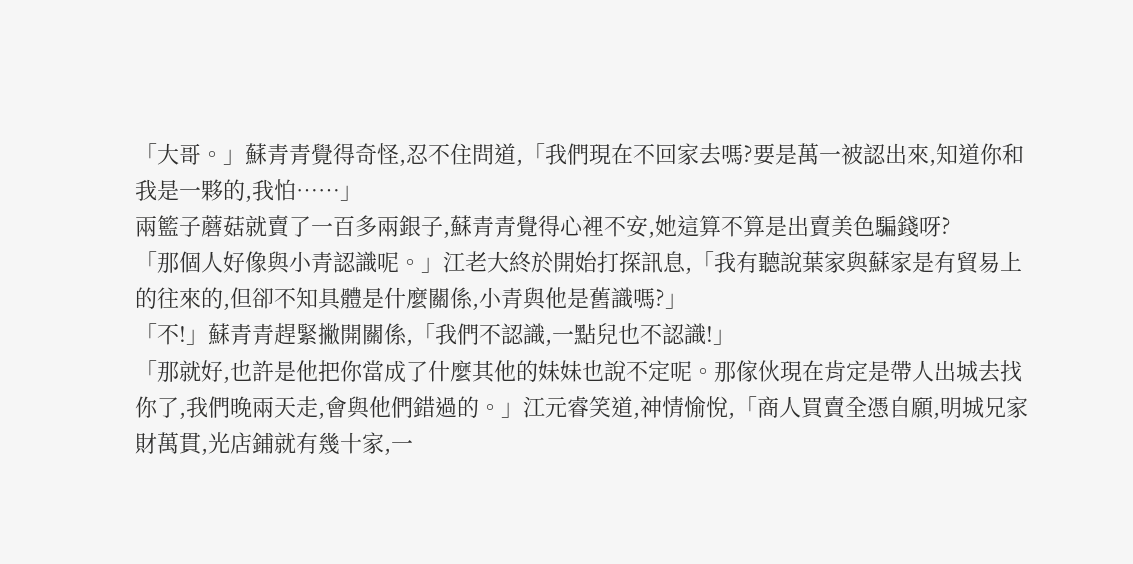「大哥。」蘇青青覺得奇怪,忍不住問道,「我們現在不回家去嗎?要是萬一被認出來,知道你和我是一夥的,我怕……」
兩籃子蘑菇就賣了一百多兩銀子,蘇青青覺得心裡不安,她這算不算是出賣美色騙錢呀?
「那個人好像與小青認識呢。」江老大終於開始打探訊息,「我有聽說葉家與蘇家是有貿易上的往來的,但卻不知具體是什麼關係,小青與他是舊識嗎?」
「不!」蘇青青趕緊撇開關係,「我們不認識,一點兒也不認識!」
「那就好,也許是他把你當成了什麼其他的妹妹也說不定呢。那傢伙現在肯定是帶人出城去找你了,我們晚兩天走,會與他們錯過的。」江元睿笑道,神情愉悅,「商人買賣全憑自願,明城兄家財萬貫,光店鋪就有幾十家,一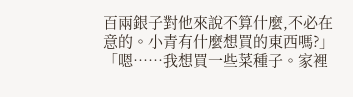百兩銀子對他來說不算什麼,不必在意的。小青有什麼想買的東西嗎?」
「嗯……我想買一些菜種子。家裡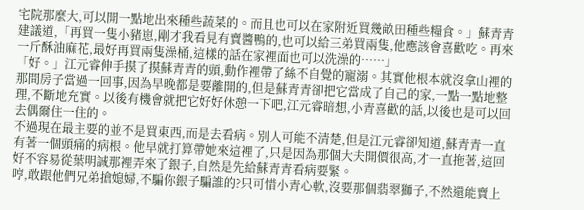宅院那麼大,可以開一點地出來種些蔬菜的。而且也可以在家附近買幾畝田種些糧食。」蘇青青建議道,「再買一隻小豬崽,剛才我看見有賣醬鴨的,也可以給三弟買兩隻,他應該會喜歡吃。再來一斤酥油麻花,最好再買兩隻澡桶,這樣的話在家裡面也可以洗澡的……」
「好。」江元睿伸手摸了摸蘇青青的頭,動作裡帶了絲不自覺的寵溺。其實他根本就沒拿山裡的那間房子當過一回事,因為早晚都是要離開的,但是蘇青青卻把它當成了自己的家,一點一點地整理,不斷地充實。以後有機會就把它好好休憩一下吧,江元睿暗想,小青喜歡的話,以後也是可以回去偶爾住一住的。
不過現在最主要的並不是買東西,而是去看病。別人可能不清楚,但是江元睿卻知道,蘇青青一直有著一個頭痛的病根。他早就打算帶她來這裡了,只是因為那個大夫開價很高,才一直拖著,這回好不容易從葉明誠那裡弄來了銀子,自然是先給蘇青青看病要緊。
哼,敢跟他們兄弟搶媳婦,不騙你銀子騙誰的?只可惜小青心軟,沒要那個翡翠獅子,不然還能賣上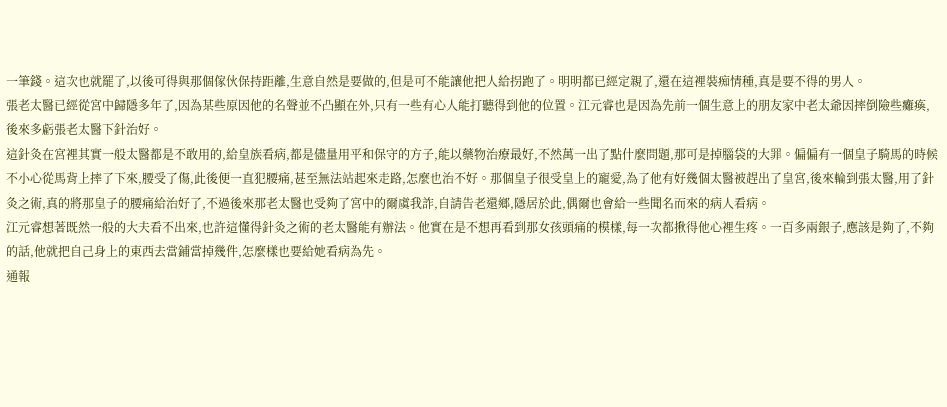一筆錢。這次也就罷了,以後可得與那個傢伙保持距離,生意自然是要做的,但是可不能讓他把人給拐跑了。明明都已經定親了,還在這裡裝痴情種,真是要不得的男人。
張老太醫已經從宮中歸隱多年了,因為某些原因他的名聲並不凸顯在外,只有一些有心人能打聽得到他的位置。江元睿也是因為先前一個生意上的朋友家中老太爺因摔倒險些癱瘓,後來多虧張老太醫下針治好。
這針灸在宮裡其實一般太醫都是不敢用的,給皇族看病,都是儘量用平和保守的方子,能以藥物治療最好,不然萬一出了點什麼問題,那可是掉腦袋的大罪。偏偏有一個皇子騎馬的時候不小心從馬背上摔了下來,腰受了傷,此後便一直犯腰痛,甚至無法站起來走路,怎麼也治不好。那個皇子很受皇上的寵愛,為了他有好幾個太醫被趕出了皇宮,後來輪到張太醫,用了針灸之術,真的將那皇子的腰痛給治好了,不過後來那老太醫也受夠了宮中的爾虞我詐,自請告老還鄉,隱居於此,偶爾也會給一些聞名而來的病人看病。
江元睿想著既然一般的大夫看不出來,也許這懂得針灸之術的老太醫能有辦法。他實在是不想再看到那女孩頭痛的模樣,每一次都揪得他心裡生疼。一百多兩銀子,應該是夠了,不夠的話,他就把自己身上的東西去當鋪當掉幾件,怎麼樣也要給她看病為先。
通報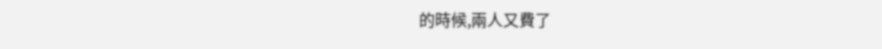的時候,兩人又費了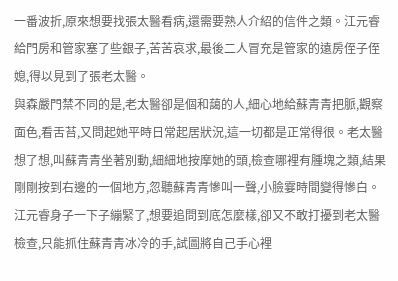一番波折,原來想要找張太醫看病,還需要熟人介紹的信件之類。江元睿給門房和管家塞了些銀子,苦苦哀求,最後二人冒充是管家的遠房侄子侄媳,得以見到了張老太醫。
與森嚴門禁不同的是,老太醫卻是個和藹的人,細心地給蘇青青把脈,觀察面色,看舌苔,又問起她平時日常起居狀況,這一切都是正常得很。老太醫想了想,叫蘇青青坐著別動,細細地按摩她的頭,檢查哪裡有腫塊之類,結果剛剛按到右邊的一個地方,忽聽蘇青青慘叫一聲,小臉霎時間變得慘白。
江元睿身子一下子繃緊了,想要追問到底怎麼樣,卻又不敢打擾到老太醫檢查,只能抓住蘇青青冰冷的手,試圖將自己手心裡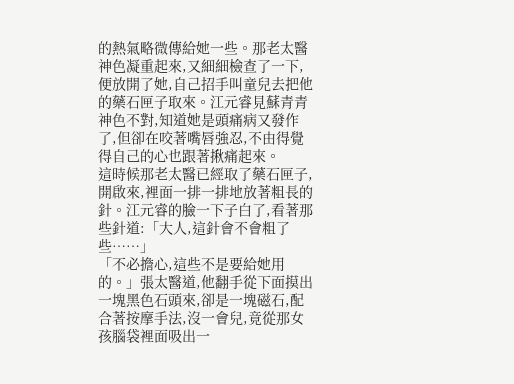的熱氣略微傳給她一些。那老太醫神色凝重起來,又細細檢查了一下,便放開了她,自己招手叫童兒去把他的藥石匣子取來。江元睿見蘇青青神色不對,知道她是頭痛病又發作了,但卻在咬著嘴唇強忍,不由得覺得自己的心也跟著揪痛起來。
這時候那老太醫已經取了藥石匣子,開啟來,裡面一排一排地放著粗長的針。江元睿的臉一下子白了,看著那些針道:「大人,這針會不會粗了些……」
「不必擔心,這些不是要給她用的。」張太醫道,他翻手從下面摸出一塊黑色石頭來,卻是一塊磁石,配合著按摩手法,沒一會兒,竟從那女孩腦袋裡面吸出一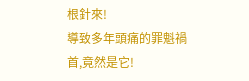根針來!
導致多年頭痛的罪魁禍首,竟然是它!